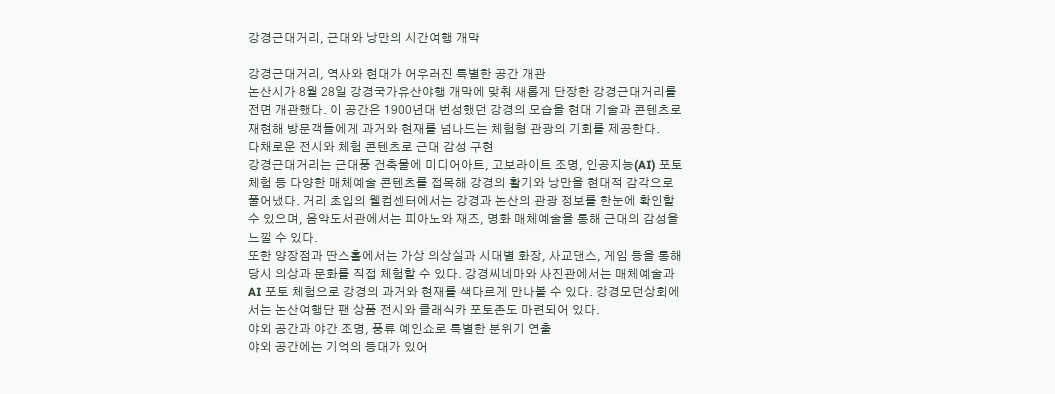강경근대거리, 근대와 낭만의 시간여행 개막

강경근대거리, 역사와 현대가 어우러진 특별한 공간 개관
논산시가 8월 28일 강경국가유산야행 개막에 맞춰 새롭게 단장한 강경근대거리를 전면 개관했다. 이 공간은 1900년대 번성했던 강경의 모습을 현대 기술과 콘텐츠로 재현해 방문객들에게 과거와 현재를 넘나드는 체험형 관광의 기회를 제공한다.
다채로운 전시와 체험 콘텐츠로 근대 감성 구현
강경근대거리는 근대풍 건축물에 미디어아트, 고보라이트 조명, 인공지능(AI) 포토 체험 등 다양한 매체예술 콘텐츠를 접목해 강경의 활기와 낭만을 현대적 감각으로 풀어냈다. 거리 초입의 웰컴센터에서는 강경과 논산의 관광 정보를 한눈에 확인할 수 있으며, 음악도서관에서는 피아노와 재즈, 명화 매체예술을 통해 근대의 감성을 느낄 수 있다.
또한 양장점과 딴스홀에서는 가상 의상실과 시대별 화장, 사교댄스, 게임 등을 통해 당시 의상과 문화를 직접 체험할 수 있다. 강경씨네마와 사진관에서는 매체예술과 AI 포토 체험으로 강경의 과거와 현재를 색다르게 만나볼 수 있다. 강경모던상회에서는 논산여행단 팬 상품 전시와 클래식카 포토존도 마련되어 있다.
야외 공간과 야간 조명, 풍류 예인쇼로 특별한 분위기 연출
야외 공간에는 기억의 등대가 있어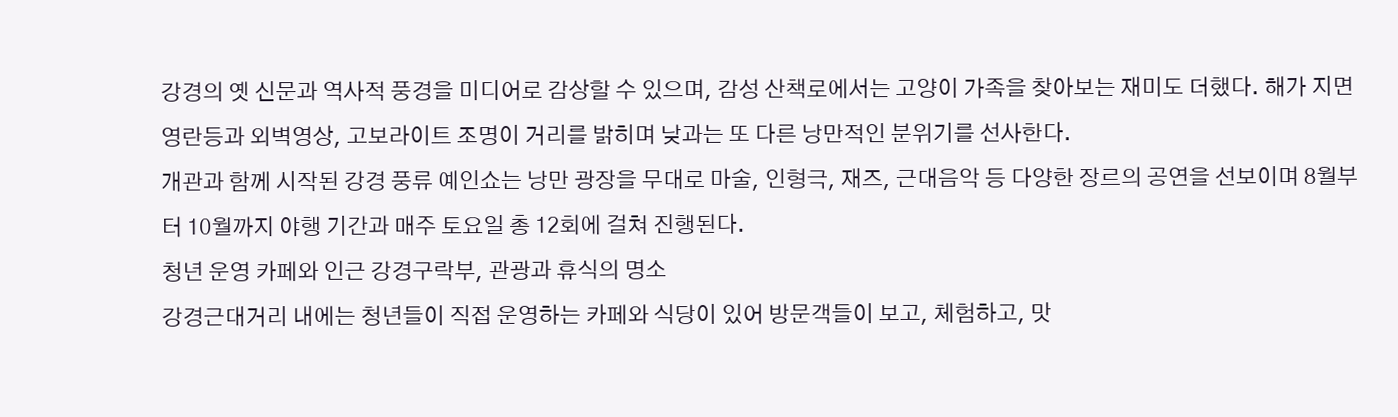강경의 옛 신문과 역사적 풍경을 미디어로 감상할 수 있으며, 감성 산책로에서는 고양이 가족을 찾아보는 재미도 더했다. 해가 지면 영란등과 외벽영상, 고보라이트 조명이 거리를 밝히며 낮과는 또 다른 낭만적인 분위기를 선사한다.
개관과 함께 시작된 강경 풍류 예인쇼는 낭만 광장을 무대로 마술, 인형극, 재즈, 근대음악 등 다양한 장르의 공연을 선보이며 8월부터 10월까지 야행 기간과 매주 토요일 총 12회에 걸쳐 진행된다.
청년 운영 카페와 인근 강경구락부, 관광과 휴식의 명소
강경근대거리 내에는 청년들이 직접 운영하는 카페와 식당이 있어 방문객들이 보고, 체험하고, 맛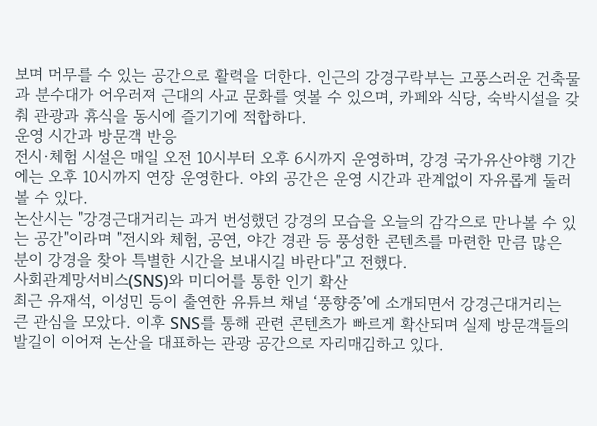보며 머무를 수 있는 공간으로 활력을 더한다. 인근의 강경구락부는 고풍스러운 건축물과 분수대가 어우러져 근대의 사교 문화를 엿볼 수 있으며, 카페와 식당, 숙박시설을 갖춰 관광과 휴식을 동시에 즐기기에 적합하다.
운영 시간과 방문객 반응
전시·체험 시설은 매일 오전 10시부터 오후 6시까지 운영하며, 강경 국가유산야행 기간에는 오후 10시까지 연장 운영한다. 야외 공간은 운영 시간과 관계없이 자유롭게 둘러볼 수 있다.
논산시는 "강경근대거리는 과거 번성했던 강경의 모습을 오늘의 감각으로 만나볼 수 있는 공간"이라며 "전시와 체험, 공연, 야간 경관 등 풍성한 콘텐츠를 마련한 만큼 많은 분이 강경을 찾아 특별한 시간을 보내시길 바란다"고 전했다.
사회관계망서비스(SNS)와 미디어를 통한 인기 확산
최근 유재석, 이성민 등이 출연한 유튜브 채널 ‘풍향중’에 소개되면서 강경근대거리는 큰 관심을 모았다. 이후 SNS를 통해 관련 콘텐츠가 빠르게 확산되며 실제 방문객들의 발길이 이어져 논산을 대표하는 관광 공간으로 자리매김하고 있다.